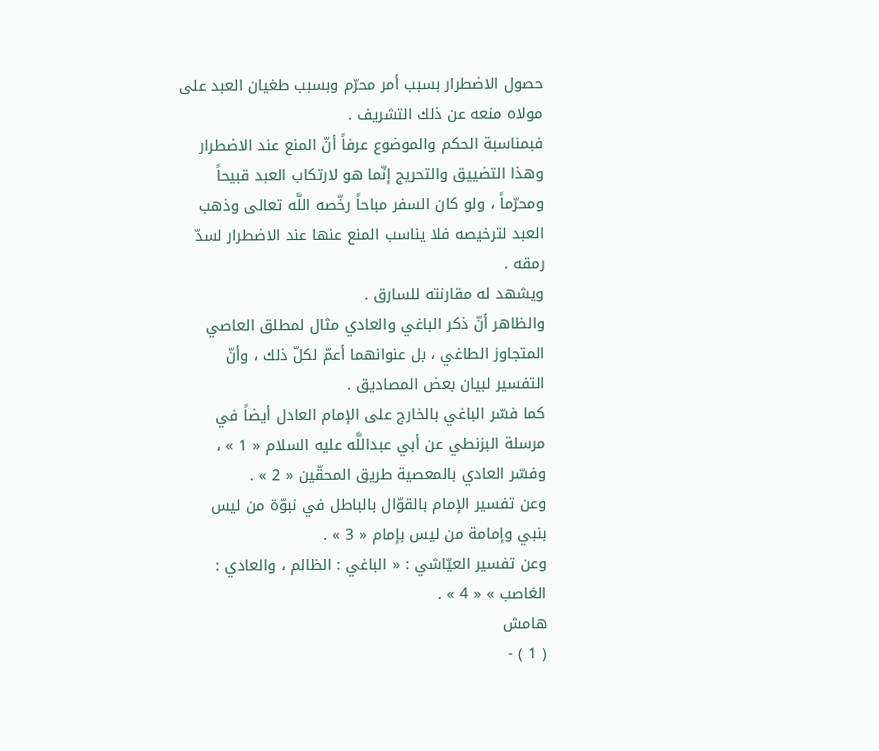حصول الاضطرار بسبب أمر محرّم وبسبب طغيان العبد على مولاه منعه عن ذلك التشريف .
فبمناسبة الحكم والموضوع عرفاً أنّ المنع عند الاضطرار وهذا التضييق والتحريج إنّما هو لارتكاب العبد قبيحاً ومحرّماً ، ولو كان السفر مباحاً رخّصه اللَّه تعالى وذهب العبد لترخيصه فلا يناسب المنع عنها عند الاضطرار لسدّ رمقه .
ويشهد له مقارنته للسارق .
والظاهر أنّ ذكر الباغي والعادي مثال لمطلق العاصي المتجاوز الطاغي ، بل عنوانهما أعمّ لكلّ ذلك ، وأنّ التفسير لبيان بعض المصاديق .
كما فسّر الباغي بالخارج على الإمام العادل أيضاً في مرسلة البزنطي عن أبي عبداللَّه عليه السلام « 1 » ، وفسّر العادي بالمعصية طريق المحقّين « 2 » .
وعن تفسير الإمام بالقوّال بالباطل في نبوّة من ليس بنبي وإمامة من ليس بإمام « 3 » .
وعن تفسير العيّاشي : « الباغي : الظالم ، والعادي : الغاصب » « 4 » .
هامش
( 1 ) -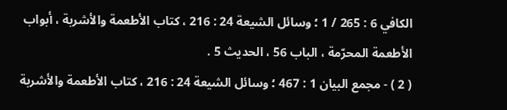الكافي 6 : 265 / 1 ؛ وسائل الشيعة 24 : 216 ، كتاب الأطعمة والأشربة ، أبواب الأطعمة المحرّمة ، الباب 56 ، الحديث 5 .
( 2 ) - مجمع البيان 1 : 467 ؛ وسائل الشيعة 24 : 216 ، كتاب الأطعمة والأشربة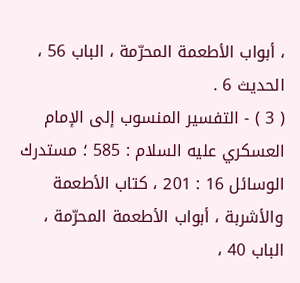، أبواب الأطعمة المحرّمة ، الباب 56 ، الحديث 6 .
( 3 ) - التفسير المنسوب إلى الإمام العسكري عليه السلام : 585 ؛ مستدرك الوسائل 16 : 201 ، كتاب الأطعمة والأشربة ، أبواب الأطعمة المحرّمة ، الباب 40 ،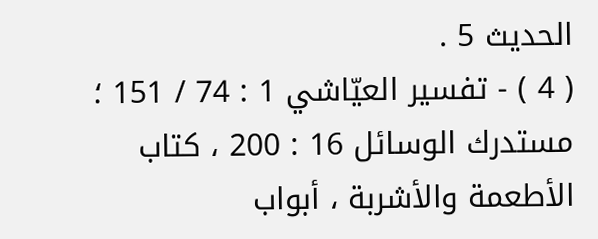الحديث 5 .
( 4 ) - تفسير العيّاشي 1 : 74 / 151 ؛ مستدرك الوسائل 16 : 200 ، كتاب الأطعمة والأشربة ، أبواب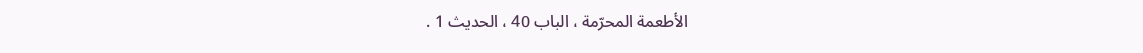الأطعمة المحرّمة ، الباب 40 ، الحديث 1 .